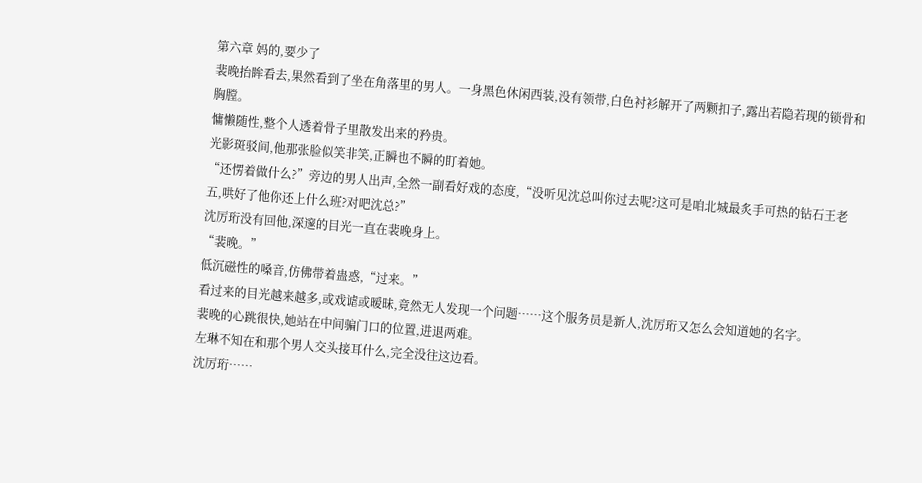第六章 妈的,要少了
裴晚抬眸看去,果然看到了坐在角落里的男人。一身黑色休闲西装,没有领带,白色衬衫解开了两颗扣子,露出若隐若现的锁骨和胸膛。
慵懒随性,整个人透着骨子里散发出来的矜贵。
光影斑驳间,他那张脸似笑非笑,正瞬也不瞬的盯着她。
“还愣着做什么?”旁边的男人出声,全然一副看好戏的态度,“没听见沈总叫你过去呢?这可是咱北城最炙手可热的钻石王老五,哄好了他你还上什么班?对吧沈总?”
沈厉珩没有回他,深邃的目光一直在裴晚身上。
“裴晚。”
低沉磁性的嗓音,仿佛带着蛊惑,“过来。”
看过来的目光越来越多,或戏谑或暧昧,竟然无人发现一个问题……这个服务员是新人,沈厉珩又怎么会知道她的名字。
裴晚的心跳很快,她站在中间骗门口的位置,进退两难。
左琳不知在和那个男人交头接耳什么,完全没往这边看。
沈厉珩……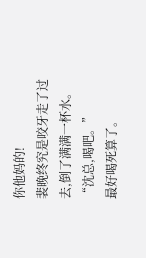你他妈的!
裴晚终究是咬牙走了过去,倒了满满一杯水。
“沈总,喝吧。”
最好喝死算了。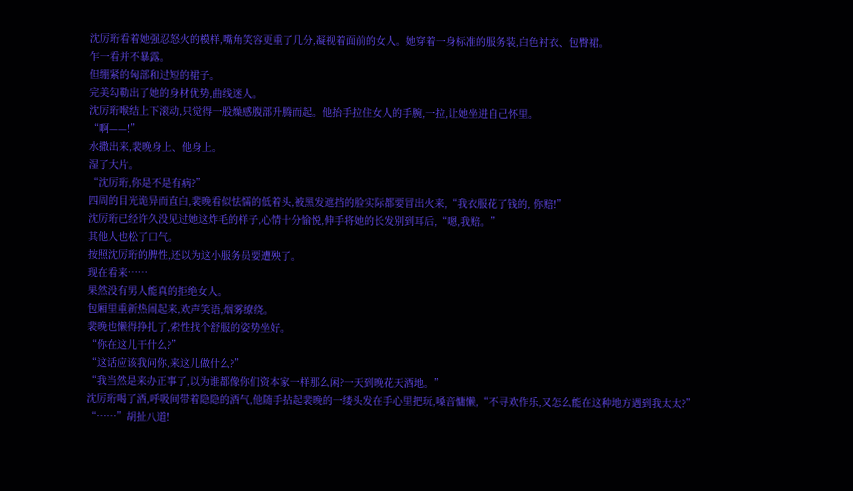沈厉珩看着她强忍怒火的模样,嘴角笑容更重了几分,凝视着面前的女人。她穿着一身标准的服务装,白色衬衣、包臀裙。
乍一看并不暴露。
但绷紧的匈部和过短的裙子。
完美勾勒出了她的身材优势,曲线迷人。
沈厉珩喉结上下滚动,只觉得一股燥感腹部升腾而起。他抬手拉住女人的手腕,一拉,让她坐进自己怀里。
“啊——!”
水撒出来,裴晚身上、他身上。
湿了大片。
“沈厉珩,你是不是有病?”
四周的目光诡异而直白,裴晚看似怯懦的低着头,被黑发遮挡的脸实际都要冒出火来,“我衣服花了钱的, 你赔!”
沈厉珩已经许久没见过她这炸毛的样子,心情十分愉悦,伸手将她的长发别到耳后,“嗯,我赔。”
其他人也松了口气。
按照沈厉珩的脾性,还以为这小服务员要遭殃了。
现在看来……
果然没有男人能真的拒绝女人。
包厢里重新热闹起来,欢声笑语,烟雾缭绕。
裴晚也懒得挣扎了,索性找个舒服的姿势坐好。
“你在这儿干什么?”
“这话应该我问你,来这儿做什么?”
“我当然是来办正事了,以为谁都像你们资本家一样那么闲?一天到晚花天酒地。”
沈厉珩喝了酒,呼吸间带着隐隐的酒气,他随手拈起裴晚的一缕头发在手心里把玩,嗓音慵懒,“不寻欢作乐,又怎么能在这种地方遇到我太太?”
“……”胡扯八道!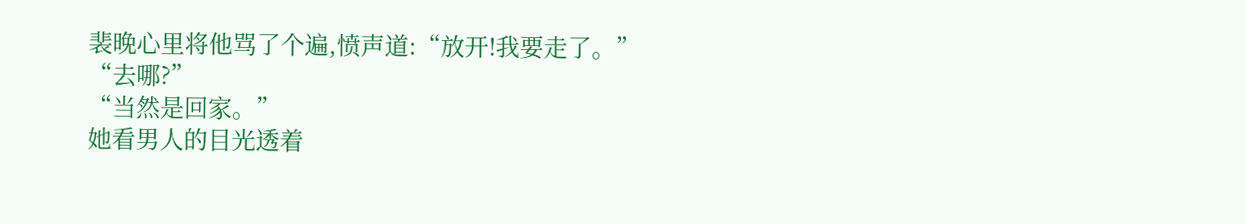裴晚心里将他骂了个遍,愤声道:“放开!我要走了。”
“去哪?”
“当然是回家。”
她看男人的目光透着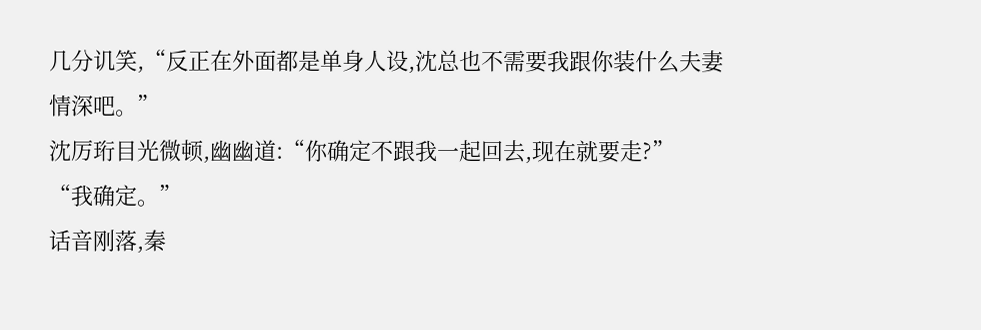几分讥笑,“反正在外面都是单身人设,沈总也不需要我跟你装什么夫妻情深吧。”
沈厉珩目光微顿,幽幽道:“你确定不跟我一起回去,现在就要走?”
“我确定。”
话音刚落,秦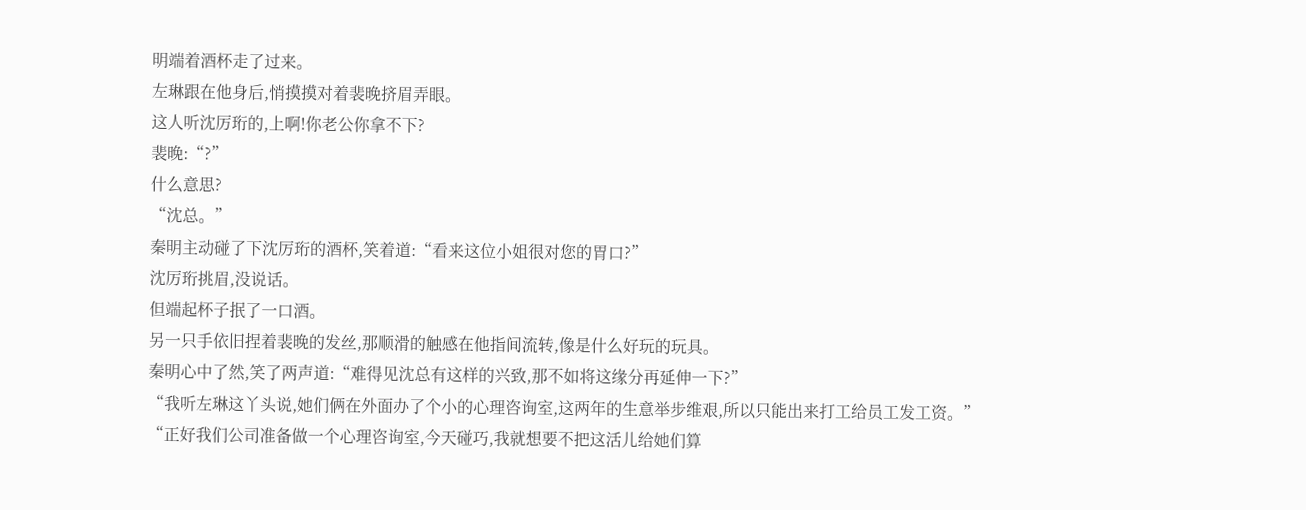明端着酒杯走了过来。
左琳跟在他身后,悄摸摸对着裴晚挤眉弄眼。
这人听沈厉珩的,上啊!你老公你拿不下?
裴晚:“?”
什么意思?
“沈总。”
秦明主动碰了下沈厉珩的酒杯,笑着道:“看来这位小姐很对您的胃口?”
沈厉珩挑眉,没说话。
但端起杯子抿了一口酒。
另一只手依旧捏着裴晚的发丝,那顺滑的触感在他指间流转,像是什么好玩的玩具。
秦明心中了然,笑了两声道:“难得见沈总有这样的兴致,那不如将这缘分再延伸一下?”
“我听左琳这丫头说,她们俩在外面办了个小的心理咨询室,这两年的生意举步维艰,所以只能出来打工给员工发工资。”
“正好我们公司准备做一个心理咨询室,今天碰巧,我就想要不把这活儿给她们算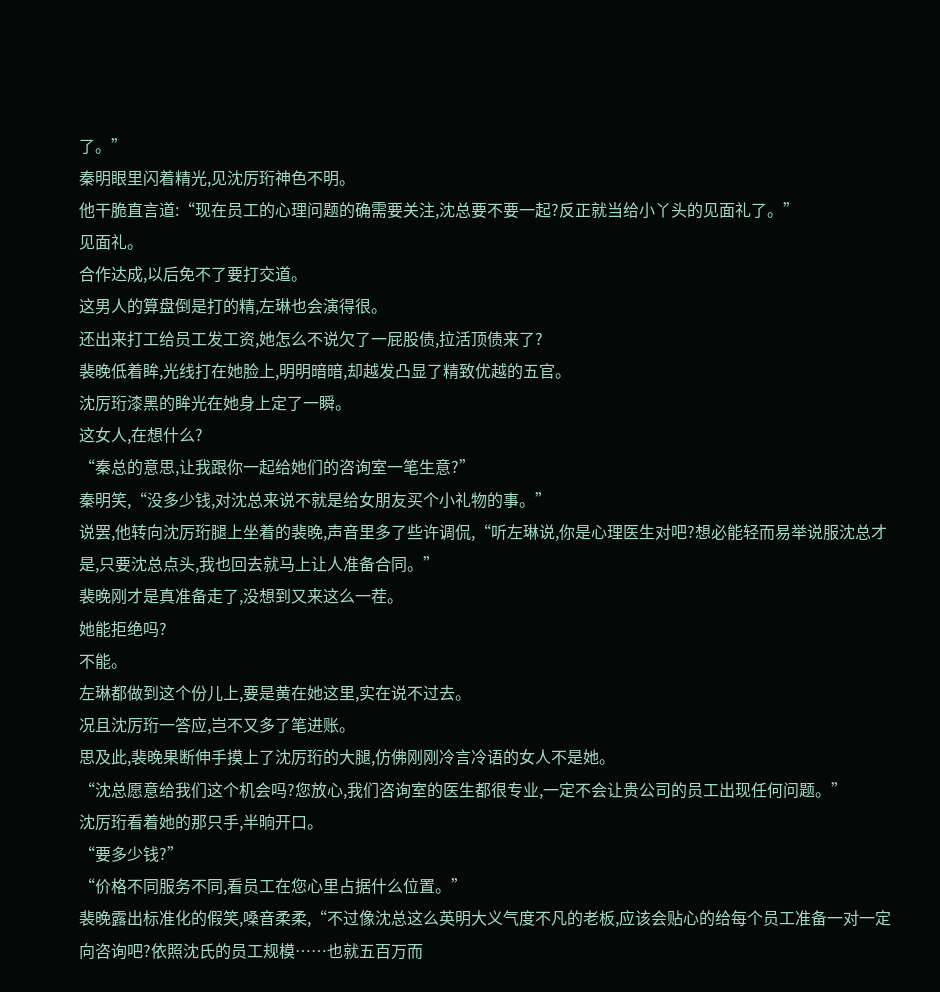了。”
秦明眼里闪着精光,见沈厉珩神色不明。
他干脆直言道:“现在员工的心理问题的确需要关注,沈总要不要一起?反正就当给小丫头的见面礼了。”
见面礼。
合作达成,以后免不了要打交道。
这男人的算盘倒是打的精,左琳也会演得很。
还出来打工给员工发工资,她怎么不说欠了一屁股债,拉活顶债来了?
裴晚低着眸,光线打在她脸上,明明暗暗,却越发凸显了精致优越的五官。
沈厉珩漆黑的眸光在她身上定了一瞬。
这女人,在想什么?
“秦总的意思,让我跟你一起给她们的咨询室一笔生意?”
秦明笑,“没多少钱,对沈总来说不就是给女朋友买个小礼物的事。”
说罢,他转向沈厉珩腿上坐着的裴晚,声音里多了些许调侃,“听左琳说,你是心理医生对吧?想必能轻而易举说服沈总才是,只要沈总点头,我也回去就马上让人准备合同。”
裴晚刚才是真准备走了,没想到又来这么一茬。
她能拒绝吗?
不能。
左琳都做到这个份儿上,要是黄在她这里,实在说不过去。
况且沈厉珩一答应,岂不又多了笔进账。
思及此,裴晚果断伸手摸上了沈厉珩的大腿,仿佛刚刚冷言冷语的女人不是她。
“沈总愿意给我们这个机会吗?您放心,我们咨询室的医生都很专业,一定不会让贵公司的员工出现任何问题。”
沈厉珩看着她的那只手,半晌开口。
“要多少钱?”
“价格不同服务不同,看员工在您心里占据什么位置。”
裴晚露出标准化的假笑,嗓音柔柔,“不过像沈总这么英明大义气度不凡的老板,应该会贴心的给每个员工准备一对一定向咨询吧?依照沈氏的员工规模……也就五百万而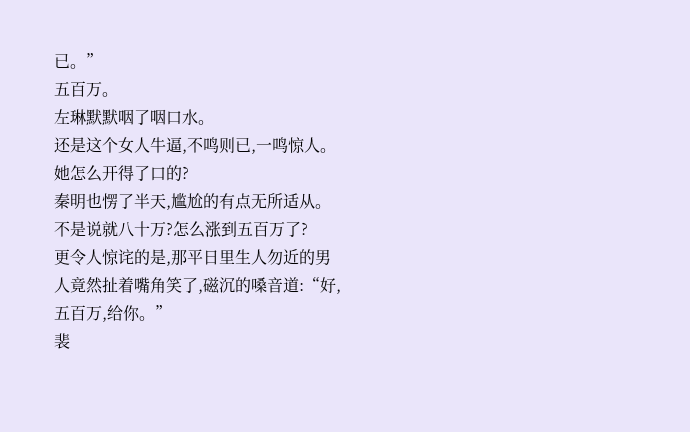已。”
五百万。
左琳默默咽了咽口水。
还是这个女人牛逼,不鸣则已,一鸣惊人。
她怎么开得了口的?
秦明也愣了半天,尴尬的有点无所适从。
不是说就八十万?怎么涨到五百万了?
更令人惊诧的是,那平日里生人勿近的男人竟然扯着嘴角笑了,磁沉的嗓音道:“好,五百万,给你。”
裴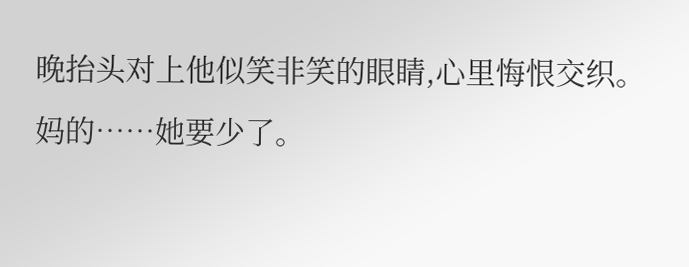晚抬头对上他似笑非笑的眼睛,心里悔恨交织。
妈的……她要少了。